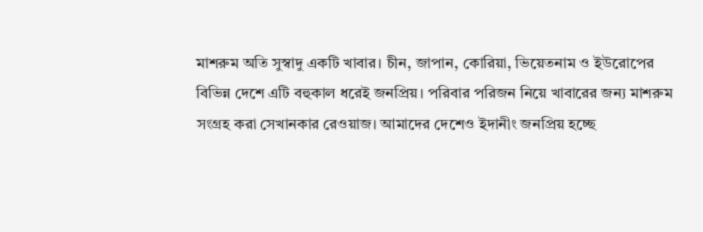মাশরুম অতি সুস্বাদু একটি খাবার। চীন, জাপান, কোরিয়া, ভিয়েতনাম ও ইউরোপের বিভিন্ন দেশে এটি বহুকাল ধরেই জনপ্রিয়। পরিবার পরিজন নিয়ে খাবারের জন্য মাশরুম সংগ্রহ করা সেখানকার রেওয়াজ। আমাদের দেশেও ইদানীং জনপ্রিয় হচ্ছে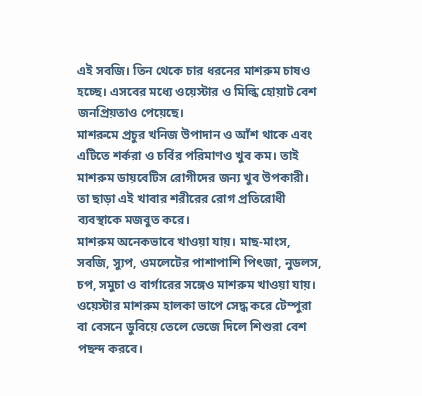এই সবজি। তিন থেকে চার ধরনের মাশরুম চাষও হচ্ছে। এসবের মধ্যে ওয়েস্টার ও মিল্কি হোয়াট বেশ জনপ্রিয়তাও পেয়েছে।
মাশরুমে প্রচুর খনিজ উপাদান ও আঁশ থাকে এবং এটিতে শর্করা ও চর্বির পরিমাণও খুব কম। তাই মাশরুম ডায়বেটিস রোগীদের জন্য খুব উপকারী। তা ছাড়া এই খাবার শরীরের রোগ প্রতিরোধী ব্যবস্থাকে মজবুত করে।
মাশরুম অনেকভাবে খাওয়া যায়। মাছ-মাংস, সবজি, স্যুপ, ওমলেটের পাশাপাশি পিৎজা, নুডলস, চপ, সমুচা ও বার্গারের সঙ্গেও মাশরুম খাওয়া যায়। ওয়েস্টার মাশরুম হালকা ভাপে সেদ্ধ করে টেম্পুরা বা বেসনে ডুবিয়ে তেলে ভেজে দিলে শিশুরা বেশ পছন্দ করবে।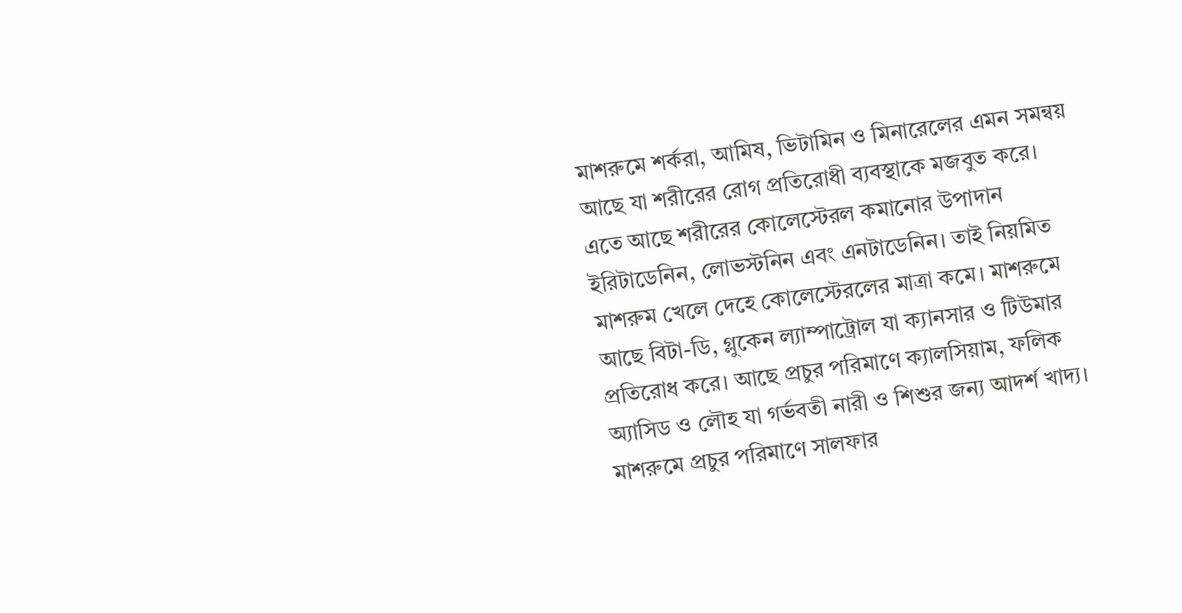মাশরুমে শর্করা, আমিষ, ভিটামিন ও মিনারেলের এমন সমন্বয় আছে যা শরীরের রোগ প্রতিরোধী ব্যবস্থাকে মজবুত করে। এতে আছে শরীরের কোলেস্টেরল কমানোর উপাদান ইরিটাডেনিন, লোভস্টনিন এবং এনটাডেনিন। তাই নিয়মিত মাশরুম খেলে দেহে কোলেস্টেরলের মাত্রা কমে। মাশরুমে আছে বিটা-ডি, গ্লুকেন ল্যাম্পাট্রোল যা ক্যানসার ও টিউমার প্রতিরোধ করে। আছে প্রচুর পরিমাণে ক্যালসিয়াম, ফলিক অ্যাসিড ও লৌহ যা গর্ভবতী নারী ও শিশুর জন্য আদর্শ খাদ্য। মাশরুমে প্রচুর পরিমাণে সালফার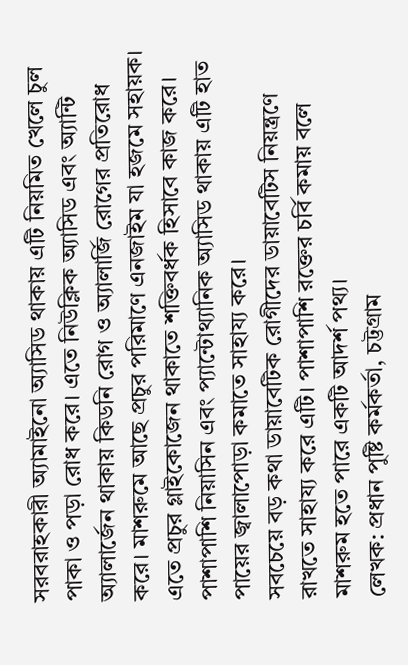সরবরাহকারী অ্যামাইনো অ্যাসিড থাকায় এটি নিয়মিত খেলে চুল পাকা ও পড়া রোধ করে। এতে নিউক্লিক অ্যাসিড এবং অ্যান্টি অ্যালার্জেন থাকায় কিডনি রোগ ও অ্যালার্জি রোগের প্রতিরোধ করে। মাশরুমে আছে প্রচুর পরিমাণে এনজাইম যা হজমে সহায়ক। এতে প্রচুর গ্লাইকোজেন থাকাতে শক্তিবর্ধক হিসাবে কাজ করে। পাশাপাশি নিয়াসিন এবং প্যান্টোথ্যানিক অ্যাসিড থাকায় এটি হাত পায়ের জ্বালাপোড়া কমাতে সাহায্য করে।
সবচেয়ে বড় কথা ডায়াবেটিক রোগীদের ডায়াবেটিস নিয়ন্ত্রণে রাখতে সাহায্য করে এটি। পাশাপাশি রক্তের চর্বি কমায় বলে মাশরুম হতে পারে একটি আদর্শ পথ্য।
লেখক: প্রধান পুষ্টি কর্মকর্তা, চট্টগ্রাম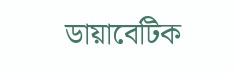ডায়াবেটিক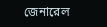জেনারেল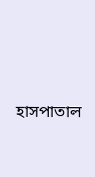হাসপাতাল